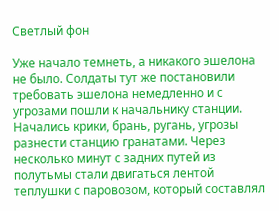Светлый фон

Уже начало темнеть, а никакого эшелона не было. Солдаты тут же постановили требовать эшелона немедленно и с угрозами пошли к начальнику станции. Начались крики, брань, ругань, угрозы разнести станцию гранатами. Через несколько минут с задних путей из полутьмы стали двигаться лентой теплушки с паровозом, который составлял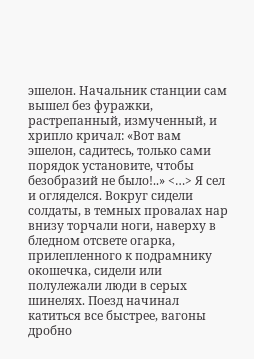эшелон. Начальник станции сам вышел без фуражки, растрепанный, измученный, и хрипло кричал: «Вот вам эшелон, садитесь, только сами порядок установите, чтобы безобразий не было!..» <…> Я сел и огляделся. Вокруг сидели солдаты, в темных провалах нар внизу торчали ноги, наверху в бледном отсвете огарка, прилепленного к подрамнику окошечка, сидели или полулежали люди в серых шинелях. Поезд начинал катиться все быстрее, вагоны дробно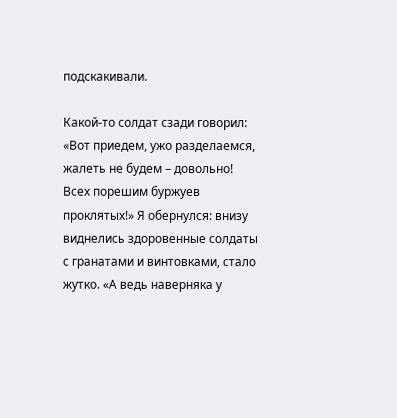подскакивали.

Какой-то солдат сзади говорил: «Вот приедем, ужо разделаемся, жалеть не будем – довольно! Всех порешим буржуев проклятых!» Я обернулся: внизу виднелись здоровенные солдаты с гранатами и винтовками, стало жутко. «А ведь наверняка у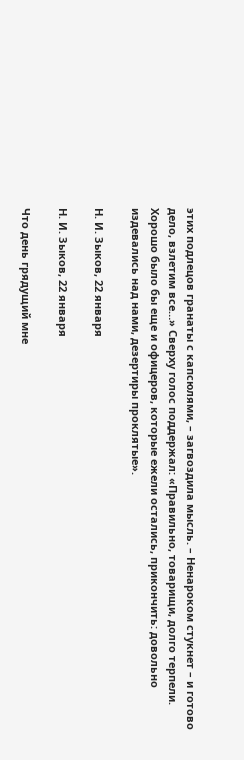этих подлецов гранаты с капсюлями, – загвоздила мысль. – Ненароком стукнет – и готово дело, взлетим все…» Сверху голос поддержал: «Правильно, товарищи, долго терпели. Хорошо было бы еще и офицеров, которые ежели остались, прикончить: довольно издевались над нами, дезертиры проклятые».

Н. И. Зыков, 22 января

Н. И. Зыков, 22 января

Что день грядущий мне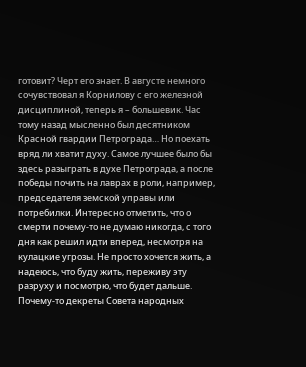готовит? Черт его знает. В августе немного сочувствовал я Корнилову с его железной дисциплиной, теперь я – большевик. Час тому назад мысленно был десятником Красной гвардии Петрограда… Но поехать вряд ли хватит духу. Самое лучшее было бы здесь разыграть в духе Петрограда, а после победы почить на лаврах в роли, например, председателя земской управы или потребилки. Интересно отметить, что о смерти почему-то не думаю никогда, с того дня как решил идти вперед, несмотря на кулацкие угрозы. Не просто хочется жить, а надеюсь, что буду жить, переживу эту разруху и посмотрю, что будет дальше. Почему-то декреты Совета народных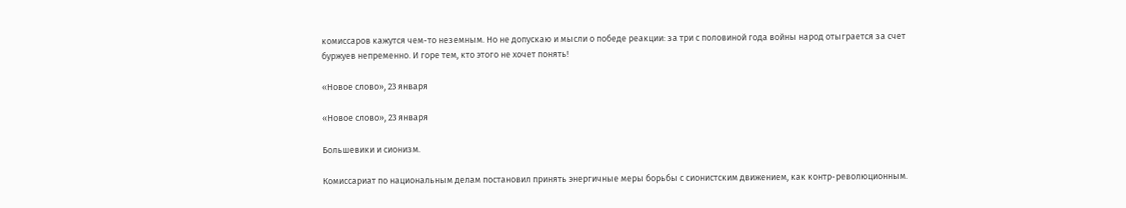комиссаров кажутся чем-то неземным. Но не допускаю и мысли о победе реакции: за три с половиной года войны народ отыграется за счет буржуев непременно. И горе тем, кто этого не хочет понять!

«Новое слово», 23 января

«Новое слово», 23 января

Большевики и сионизм.

Комиссариат по национальным делам постановил принять энергичные меры борьбы с сионистским движением, как контр-революционным.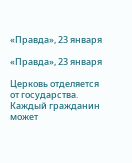«Правда», 23 января

«Правда», 23 января

Церковь отделяется от государства. Каждый гражданин может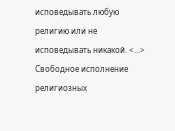исповедывать любую религию или не исповедывать никакой. <…> Свободное исполнение религиозных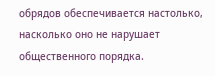обрядов обеспечивается настолько, насколько оно не нарушает общественного порядка.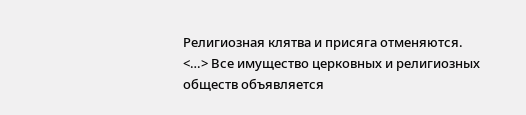Религиозная клятва и присяга отменяются. <…> Все имущество церковных и религиозных обществ объявляется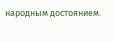народным достоянием.